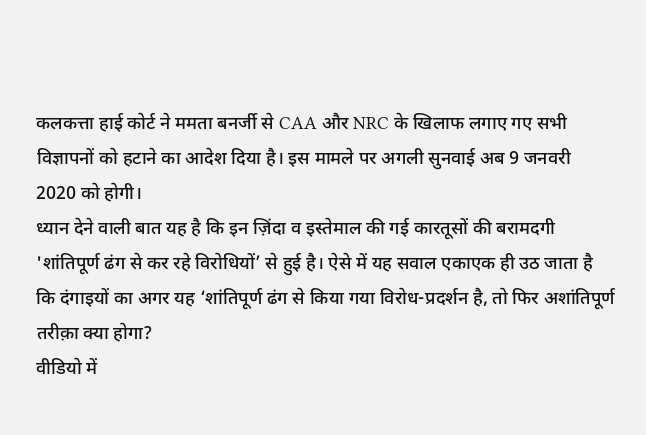कलकत्ता हाई कोर्ट ने ममता बनर्जी से CAA और NRC के खिलाफ लगाए गए सभी विज्ञापनों को हटाने का आदेश दिया है। इस मामले पर अगली सुनवाई अब 9 जनवरी 2020 को होगी।
ध्यान देने वाली बात यह है कि इन ज़िंदा व इस्तेमाल की गई कारतूसों की बरामदगी 'शांतिपूर्ण ढंग से कर रहे विरोधियों’ से हुई है। ऐसे में यह सवाल एकाएक ही उठ जाता है कि दंगाइयों का अगर यह ‘शांतिपूर्ण ढंग से किया गया विरोध-प्रदर्शन है, तो फिर अशांतिपूर्ण तरीक़ा क्या होगा?
वीडियो में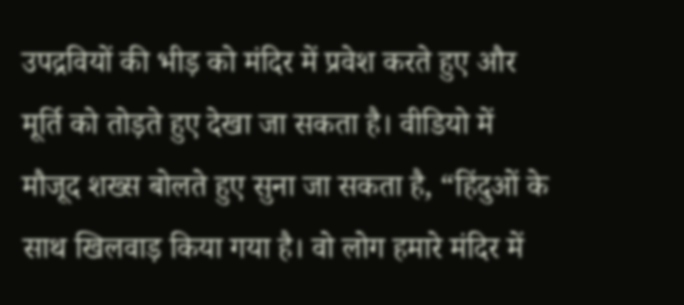उपद्रवियों की भीड़ को मंदिर में प्रवेश करते हुए और मूर्ति को तोड़ते हुए देखा जा सकता है। वीडियो में मौजूद शख्स बोलते हुए सुना जा सकता है, “हिंदुओं के साथ खिलवाड़ किया गया है। वो लोग हमारे मंदिर में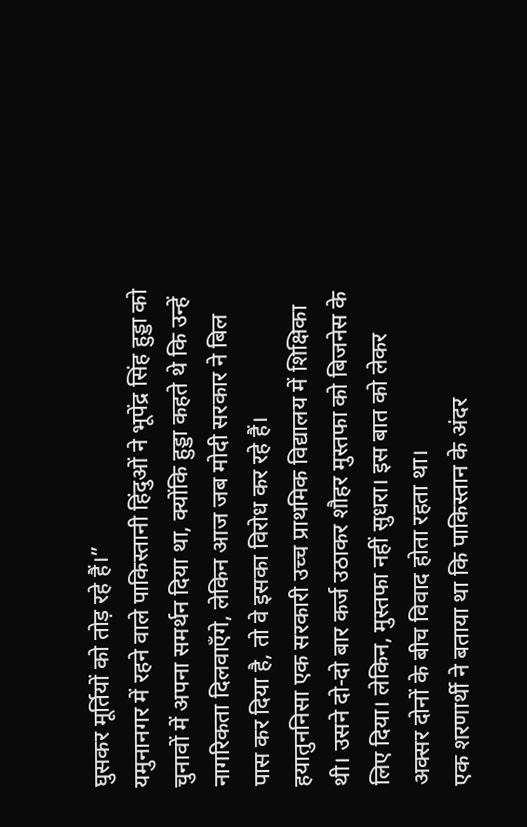घुसकर मूर्तियों को तोड़ रहे हैं।”
यमुनानगर में रहने वाले पाकिस्तानी हिंदुओं ने भूपेंद्र सिंह हुड्डा को चुनावों में अपना समर्थन दिया था, क्योंकि हुड्डा कहते थे कि उन्हें नागरिकता दिलवाएँगे, लेकिन आज जब मोदी सरकार ने बिल पास कर दिया है, तो वे इसका विरोध कर रहे हैं।
हयातुननिसा एक सरकारी उच्च प्राथमिक विद्यालय में शिक्षिका थी। उसने दो-दो बार कर्ज उठाकर शौहर मुस्तफा को बिजनेस के लिए दिया। लेकिन, मुस्तफा नहीं सुधरा। इस बात को लेकर अक्सर दोनों के बीच विवाद होता रहता था।
एक शरणार्थी ने बताया था कि पाकिस्तान के अंदर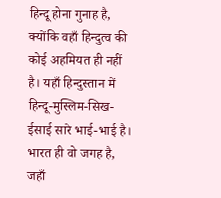हिन्दू होना गुनाह है, क्योंकि वहाँ हिन्दुत्व की कोई अहमियत ही नहीं है। यहाँ हिन्दुस्तान में हिन्दू-मुस्लिम-सिख-ईसाई सारे भाई-भाई है। भारत ही वो जगह है, जहाँ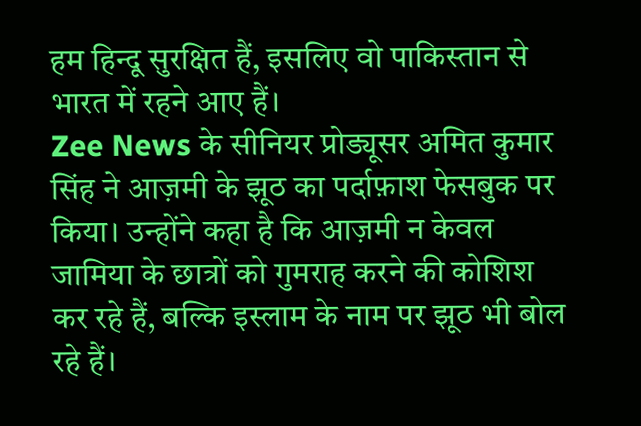हम हिन्दू सुरक्षित हैं, इसलिए वो पाकिस्तान से भारत में रहने आए हैं।
Zee News के सीनियर प्रोड्यूसर अमित कुमार सिंह ने आज़मी के झूठ का पर्दाफ़ाश फेसबुक पर किया। उन्होंने कहा है कि आज़मी न केवल जामिया के छात्रों को गुमराह करने की कोशिश कर रहे हैं, बल्कि इस्लाम के नाम पर झूठ भी बोल रहे हैं।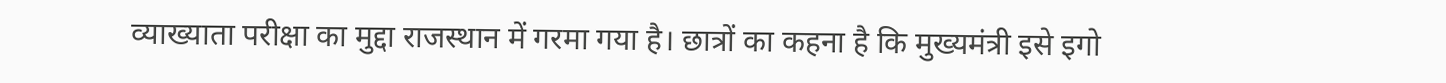व्याख्याता परीक्षा का मुद्दा राजस्थान में गरमा गया है। छात्रों का कहना है कि मुख्यमंत्री इसे इगो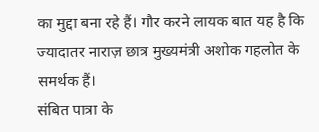का मुद्दा बना रहे हैं। गौर करने लायक बात यह है कि ज्यादातर नाराज़ छात्र मुख्यमंत्री अशोक गहलोत के समर्थक हैं।
संबित पात्रा के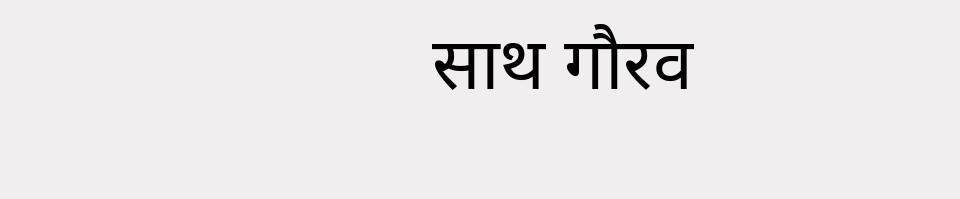साथ गौरव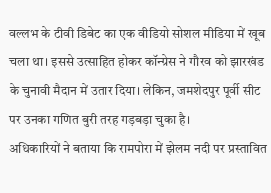वल्लभ के टीवी डिबेट का एक वीडियो सोशल मीडिया में खूब चला था। इससे उत्साहित होकर कॉन्ग्रेस ने गौरव को झारखंड के चुनावी मैदान में उतार दिया। लेकिन, जमशेदपुर पूर्वी सीट पर उनका गणित बुरी तरह गड़बड़ा चुका है।
अधिकारियों ने बताया कि रामपोरा में झेलम नदी पर प्रस्तावित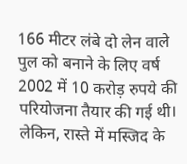166 मीटर लंबे दो लेन वाले पुल को बनाने के लिए वर्ष 2002 में 10 करोड़ रुपये की परियोजना तैयार की गई थी। लेकिन, रास्ते में मस्जिद के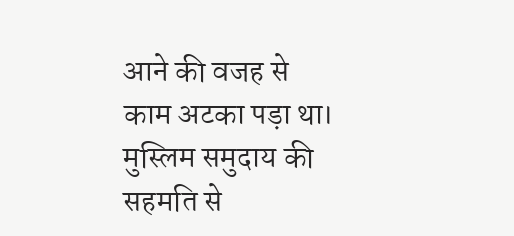आने की वजह से काम अटका पड़ा था। मुस्लिम समुदाय की सहमति से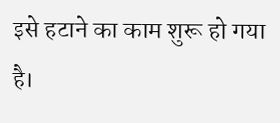इसे हटाने का काम शुरू हो गया है।